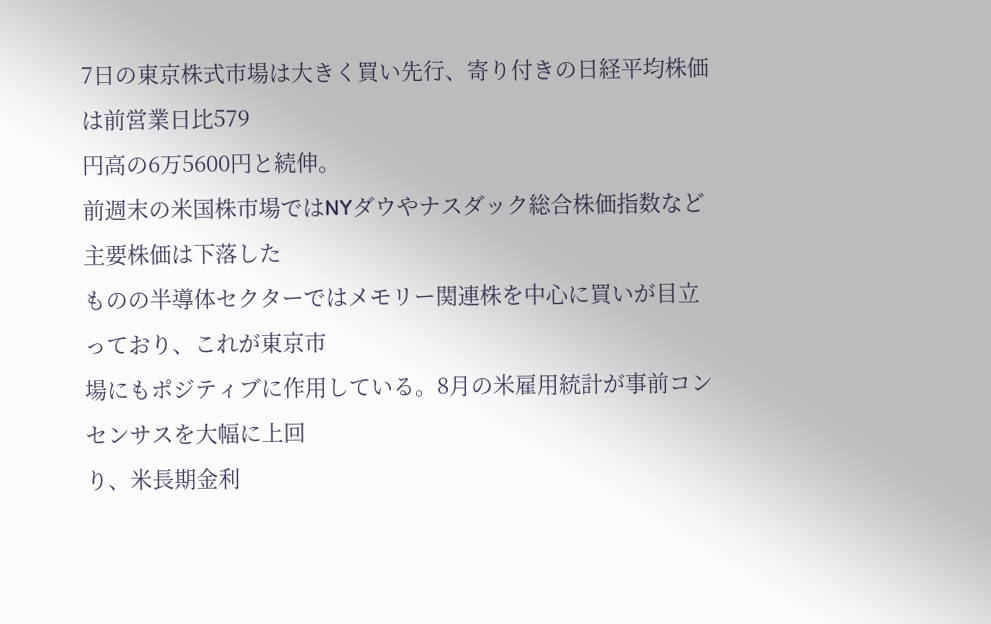7日の東京株式市場は大きく買い先行、寄り付きの日経平均株価は前営業日比579
円高の6万5600円と続伸。
前週末の米国株市場ではNYダウやナスダック総合株価指数など主要株価は下落した
ものの半導体セクターではメモリー関連株を中心に買いが目立っており、これが東京市
場にもポジティブに作用している。8月の米雇用統計が事前コンセンサスを大幅に上回
り、米長期金利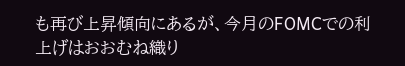も再び上昇傾向にあるが、今月のFOMCでの利上げはおおむね織り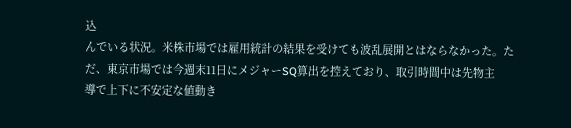込
んでいる状況。米株市場では雇用統計の結果を受けても波乱展開とはならなかった。た
だ、東京市場では今週末11日にメジャーSQ算出を控えており、取引時間中は先物主
導で上下に不安定な値動き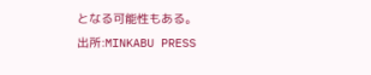となる可能性もある。
出所:MINKABU PRESS